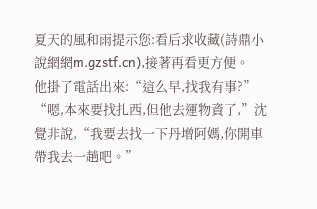夏天的風和雨提示您:看后求收藏(詩鼎小說網網m.gzstf.cn),接著再看更方便。
他掛了電話出來:“這么早,找我有事?”
“嗯,本來要找扎西,但他去運物資了,”沈覺非說,“我要去找一下丹增阿媽,你開車帶我去一趟吧。”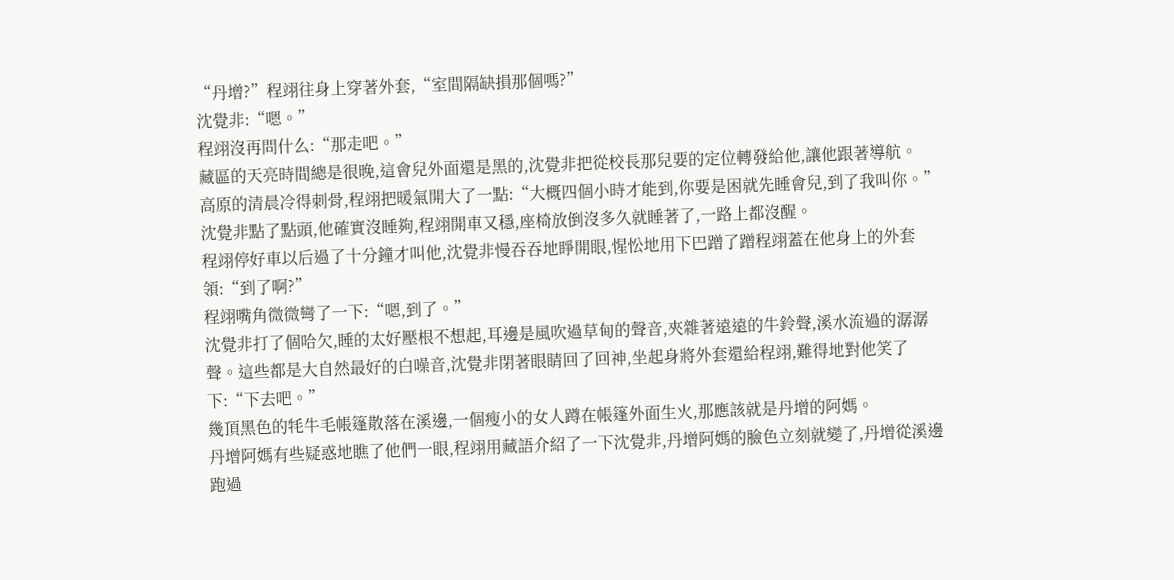“丹增?”程翊往身上穿著外套,“室間隔缺損那個嗎?”
沈覺非:“嗯。”
程翊沒再問什么:“那走吧。”
藏區的天亮時間總是很晚,這會兒外面還是黑的,沈覺非把從校長那兒要的定位轉發給他,讓他跟著導航。
高原的清晨冷得刺骨,程翊把暖氣開大了一點:“大概四個小時才能到,你要是困就先睡會兒,到了我叫你。”
沈覺非點了點頭,他確實沒睡夠,程翊開車又穩,座椅放倒沒多久就睡著了,一路上都沒醒。
程翊停好車以后過了十分鐘才叫他,沈覺非慢吞吞地睜開眼,惺忪地用下巴蹭了蹭程翊蓋在他身上的外套領:“到了啊?”
程翊嘴角微微彎了一下:“嗯,到了。”
沈覺非打了個哈欠,睡的太好壓根不想起,耳邊是風吹過草甸的聲音,夾雜著遠遠的牛鈴聲,溪水流過的潺潺聲。這些都是大自然最好的白噪音,沈覺非閉著眼睛回了回神,坐起身將外套還給程翊,難得地對他笑了下:“下去吧。”
幾頂黑色的牦牛毛帳篷散落在溪邊,一個瘦小的女人蹲在帳篷外面生火,那應該就是丹增的阿媽。
丹增阿媽有些疑惑地瞧了他們一眼,程翊用藏語介紹了一下沈覺非,丹增阿媽的臉色立刻就變了,丹增從溪邊跑過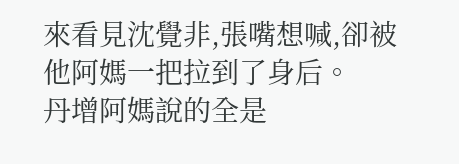來看見沈覺非,張嘴想喊,卻被他阿媽一把拉到了身后。
丹增阿媽說的全是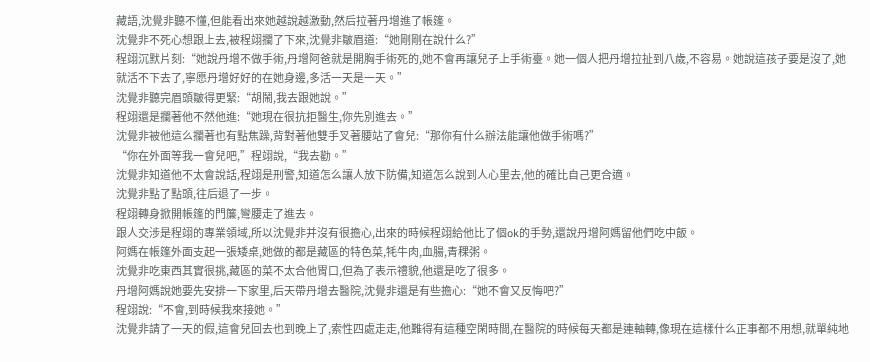藏語,沈覺非聽不懂,但能看出來她越說越激動,然后拉著丹增進了帳篷。
沈覺非不死心想跟上去,被程翊攔了下來,沈覺非皺眉道:“她剛剛在說什么?”
程翊沉默片刻:“她說丹增不做手術,丹增阿爸就是開胸手術死的,她不會再讓兒子上手術臺。她一個人把丹增拉扯到八歲,不容易。她說這孩子要是沒了,她就活不下去了,寧愿丹增好好的在她身邊,多活一天是一天。”
沈覺非聽完眉頭皺得更緊:“胡鬧,我去跟她說。”
程翊還是攔著他不然他進:“她現在很抗拒醫生,你先別進去。”
沈覺非被他這么攔著也有點焦躁,背對著他雙手叉著腰站了會兒:“那你有什么辦法能讓他做手術嗎?”
“你在外面等我一會兒吧,”程翊說,“我去勸。”
沈覺非知道他不太會說話,程翊是刑警,知道怎么讓人放下防備,知道怎么說到人心里去,他的確比自己更合適。
沈覺非點了點頭,往后退了一步。
程翊轉身掀開帳篷的門簾,彎腰走了進去。
跟人交涉是程翊的專業領域,所以沈覺非并沒有很擔心,出來的時候程翊給他比了個ok的手勢,還說丹增阿媽留他們吃中飯。
阿媽在帳篷外面支起一張矮桌,她做的都是藏區的特色菜,牦牛肉,血腸,青稞粥。
沈覺非吃東西其實很挑,藏區的菜不太合他胃口,但為了表示禮貌,他還是吃了很多。
丹增阿媽說她要先安排一下家里,后天帶丹增去醫院,沈覺非還是有些擔心:“她不會又反悔吧?”
程翊說:“不會,到時候我來接她。”
沈覺非請了一天的假,這會兒回去也到晚上了,索性四處走走,他難得有這種空閑時間,在醫院的時候每天都是連軸轉,像現在這樣什么正事都不用想,就單純地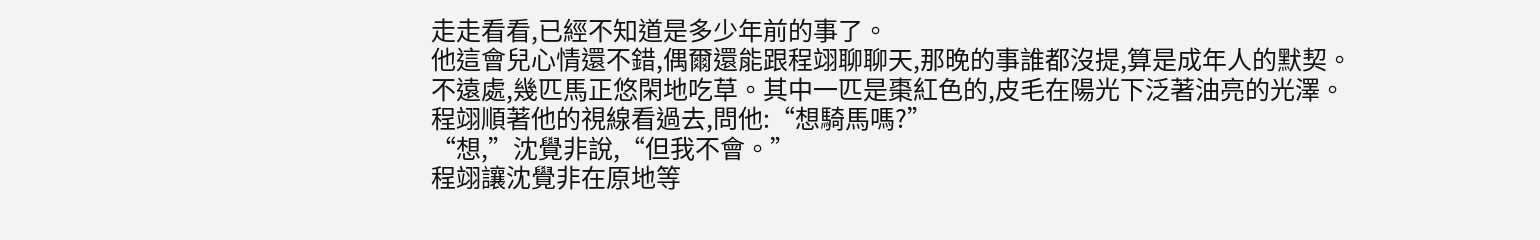走走看看,已經不知道是多少年前的事了。
他這會兒心情還不錯,偶爾還能跟程翊聊聊天,那晚的事誰都沒提,算是成年人的默契。
不遠處,幾匹馬正悠閑地吃草。其中一匹是棗紅色的,皮毛在陽光下泛著油亮的光澤。
程翊順著他的視線看過去,問他:“想騎馬嗎?”
“想,”沈覺非說,“但我不會。”
程翊讓沈覺非在原地等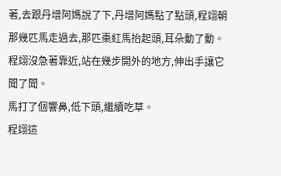著,去跟丹增阿媽說了下,丹增阿媽點了點頭,程翊朝那幾匹馬走過去,那匹棗紅馬抬起頭,耳朵動了動。程翊沒急著靠近,站在幾步開外的地方,伸出手讓它聞了聞。
馬打了個響鼻,低下頭,繼續吃草。
程翊這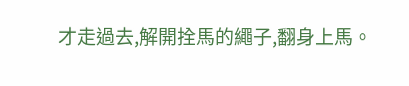才走過去,解開拴馬的繩子,翻身上馬。